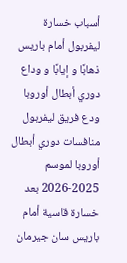أسباب خسارة ليفربول أمام باريس ذهابًا و إيابًا و وداع دوري أبطال أوروبا
ودع فريق ليفربول منافسات دوري أبطال أوروبا لموسم 2025-2026 بعد خسارة قاسية أمام باريس سان جيرمان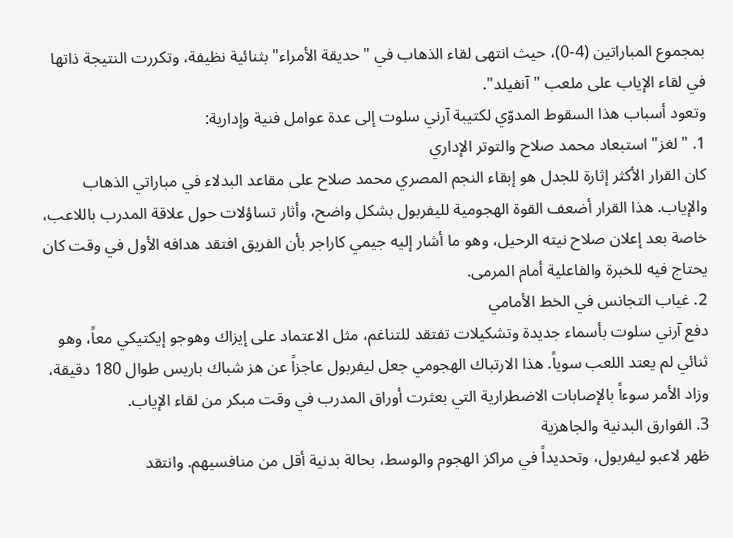بمجموع المباراتين (4-0)، حيث انتهى لقاء الذهاب في "حديقة الأمراء" بثنائية نظيفة، وتكررت النتيجة ذاتها في لقاء الإياب على ملعب "آنفيلد".
وتعود أسباب هذا السقوط المدوّي لكتيبة آرني سلوت إلى عدة عوامل فنية وإدارية:
1. "لغز" استبعاد محمد صلاح والتوتر الإداري
كان القرار الأكثر إثارة للجدل هو إبقاء النجم المصري محمد صلاح على مقاعد البدلاء في مباراتي الذهاب والإياب. هذا القرار أضعف القوة الهجومية لليفربول بشكل واضح، وأثار تساؤلات حول علاقة المدرب باللاعب، خاصة بعد إعلان صلاح نيته الرحيل، وهو ما أشار إليه جيمي كاراجر بأن الفريق افتقد هدافه الأول في وقت كان يحتاج فيه للخبرة والفاعلية أمام المرمى.
2. غياب التجانس في الخط الأمامي
دفع آرني سلوت بأسماء جديدة وتشكيلات تفتقد للتناغم، مثل الاعتماد على إيزاك وهوجو إيكتيكي معاً، وهو ثنائي لم يعتد اللعب سوياً. هذا الارتباك الهجومي جعل ليفربول عاجزاً عن هز شباك باريس طوال 180 دقيقة، وزاد الأمر سوءاً بالإصابات الاضطرارية التي بعثرت أوراق المدرب في وقت مبكر من لقاء الإياب.
3. الفوارق البدنية والجاهزية
ظهر لاعبو ليفربول، وتحديداً في مراكز الهجوم والوسط، بحالة بدنية أقل من منافسيهم. وانتقد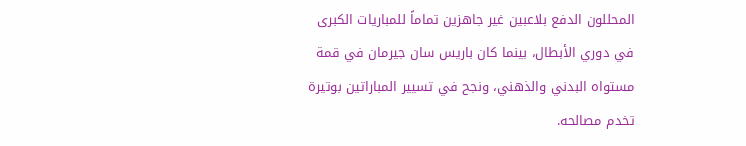المحللون الدفع بلاعبين غير جاهزين تماماً للمباريات الكبرى في دوري الأبطال، بينما كان باريس سان جيرمان في قمة مستواه البدني والذهني، ونجح في تسيير المباراتين بوتيرة تخدم مصالحه.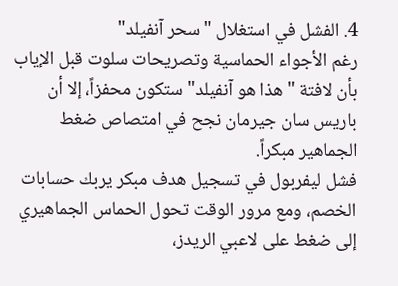4. الفشل في استغلال "سحر آنفيلد"
رغم الأجواء الحماسية وتصريحات سلوت قبل الإياب بأن لافتة "هذا هو آنفيلد" ستكون محفزاً، إلا أن باريس سان جيرمان نجح في امتصاص ضغط الجماهير مبكراً.
فشل ليفربول في تسجيل هدف مبكر يربك حسابات الخصم، ومع مرور الوقت تحول الحماس الجماهيري إلى ضغط على لاعبي الريدز،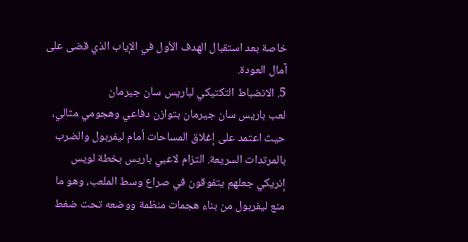خاصة بعد استقبال الهدف الأول في الإياب الذي قضى على آمال العودة.
5. الانضباط التكتيكي لباريس سان جيرمان
لعب باريس سان جيرمان بتوازن دفاعي وهجومي مثالي، حيث اعتمد على إغلاق المساحات أمام ليفربول والضرب بالمرتدات السريعة. التزام لاعبي باريس بخطة لويس إنريكي جعلهم يتفوقون في صراع وسط الملعب، وهو ما منع ليفربول من بناء هجمات منظمة ووضعه تحت ضغط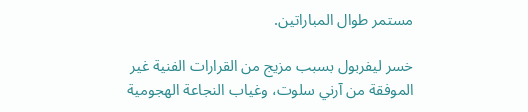مستمر طوال المباراتين.

خسر ليفربول بسبب مزيج من القرارات الفنية غير الموفقة من آرني سلوت، وغياب النجاعة الهجومية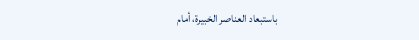باستبعاد العناصر الخبيرة، أمام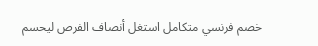خصم فرنسي متكامل استغل أنصاف الفرص ليحسم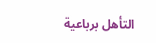التأهل برباعية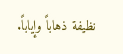نظيفة ذهاباً وإياباً.